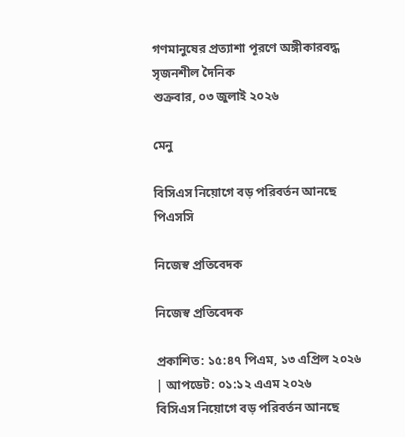গণমানুষের প্রত্যাশা পূরণে অঙ্গীকারবদ্ধ সৃজনশীল দৈনিক
শুক্রবার, ০৩ জুলাই ২০২৬

মেনু

বিসিএস নিয়োগে বড় পরিবর্তন আনছে পিএসসি

নিজেস্ব প্রতিবেদক

নিজেস্ব প্রতিবেদক

প্রকাশিত: ১৫:৪৭ পিএম, ১৩ এপ্রিল ২০২৬ | আপডেট: ০১:১২ এএম ২০২৬
বিসিএস নিয়োগে বড় পরিবর্তন আনছে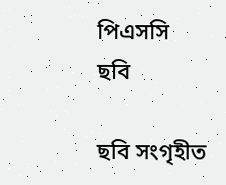পিএসসি
ছবি

ছবি সংগৃহীত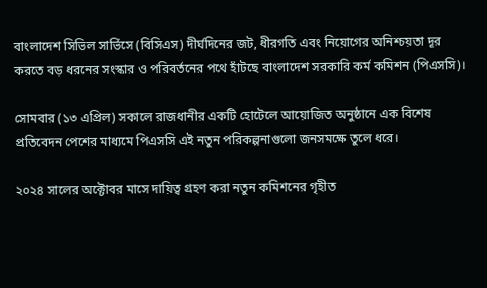বাংলাদেশ সিভিল সার্ভিসে (বিসিএস) দীর্ঘদিনের জট, ধীরগতি এবং নিয়োগের অনিশ্চয়তা দূর করতে বড় ধরনের সংস্কার ও পরিবর্তনের পথে হাঁটছে বাংলাদেশ সরকারি কর্ম কমিশন (পিএসসি)।

সোমবার (১৩ এপ্রিল) সকালে রাজধানীর একটি হোটেলে আয়োজিত অনুষ্ঠানে এক বিশেষ প্রতিবেদন পেশের মাধ্যমে পিএসসি এই নতুন পরিকল্পনাগুলো জনসমক্ষে তুলে ধরে।

২০২৪ সালের অক্টোবর মাসে দায়িত্ব গ্রহণ করা নতুন কমিশনের গৃহীত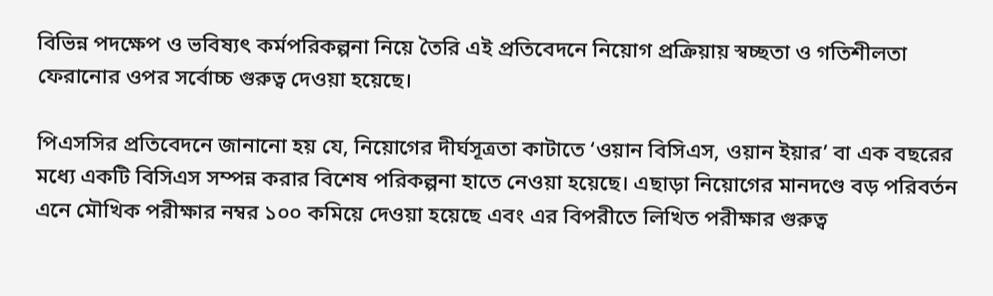বিভিন্ন পদক্ষেপ ও ভবিষ্যৎ কর্মপরিকল্পনা নিয়ে তৈরি এই প্রতিবেদনে নিয়োগ প্রক্রিয়ায় স্বচ্ছতা ও গতিশীলতা ফেরানোর ওপর সর্বোচ্চ গুরুত্ব দেওয়া হয়েছে।

পিএসসির প্রতিবেদনে জানানো হয় যে, নিয়োগের দীর্ঘসূত্রতা কাটাতে ‘ওয়ান বিসিএস, ওয়ান ইয়ার’ বা এক বছরের মধ্যে একটি বিসিএস সম্পন্ন করার বিশেষ পরিকল্পনা হাতে নেওয়া হয়েছে। এছাড়া নিয়োগের মানদণ্ডে বড় পরিবর্তন এনে মৌখিক পরীক্ষার নম্বর ১০০ কমিয়ে দেওয়া হয়েছে এবং এর বিপরীতে লিখিত পরীক্ষার গুরুত্ব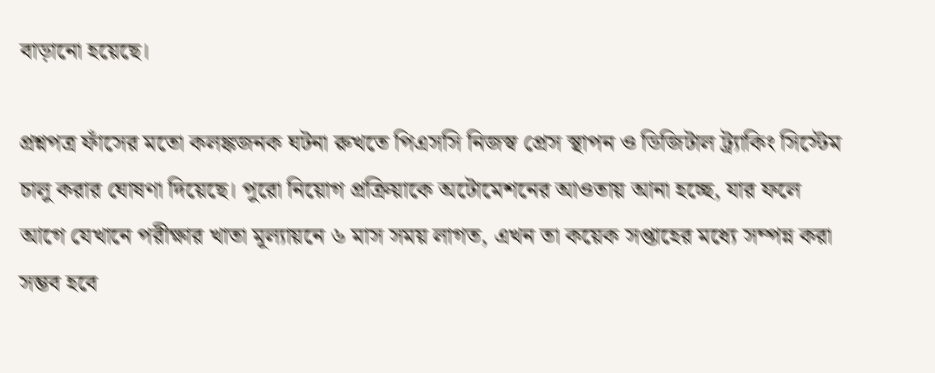বাড়ানো হয়েছে।

প্রশ্নপত্র ফাঁসের মতো কলঙ্কজনক ঘটনা রুখতে পিএসসি নিজস্ব প্রেস স্থাপন ও ডিজিটাল ট্র্যাকিং সিস্টেম চালু করার ঘোষণা দিয়েছে। পুরো নিয়োগ প্রক্রিয়াকে অটোমেশনের আওতায় আনা হচ্ছে, যার ফলে আগে যেখানে পরীক্ষার খাতা মূল্যায়নে ৬ মাস সময় লাগত, এখন তা কয়েক সপ্তাহের মধ্যে সম্পন্ন করা সম্ভব হবে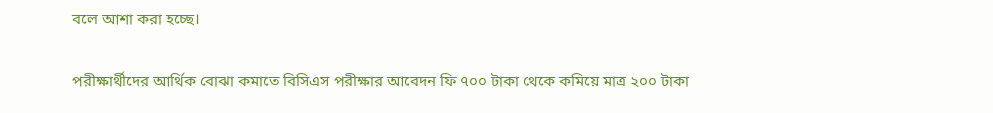বলে আশা করা হচ্ছে।

পরীক্ষার্থীদের আর্থিক বোঝা কমাতে বিসিএস পরীক্ষার আবেদন ফি ৭০০ টাকা থেকে কমিয়ে মাত্র ২০০ টাকা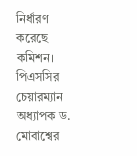নির্ধারণ করেছে কমিশন। পিএসসির চেয়ারম্যান অধ্যাপক ড. মোবাশ্বের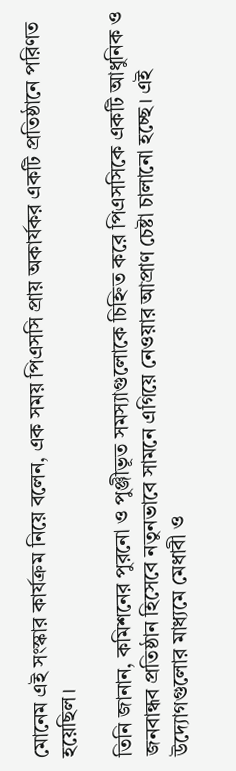মোনেম এই সংস্কার কার্যক্রম নিয়ে বলেন, এক সময় পিএসসি প্রায় অকার্যকর একটি প্রতিষ্ঠানে পরিণত হয়েছিল।

তিনি জানান, কমিশনের পুরনো ও পুঞ্জীভূত সমস্যাগুলোকে চিহ্নিত করে পিএসসিকে একটি আধুনিক ও জনবান্ধব প্রতিষ্ঠান হিসেবে নতুনভাবে সামনে এগিয়ে নেওয়ার আপ্রাণ চেষ্টা চালানো হচ্ছে। এই উদ্যোগগুলোর মাধ্যমে মেধাবী ও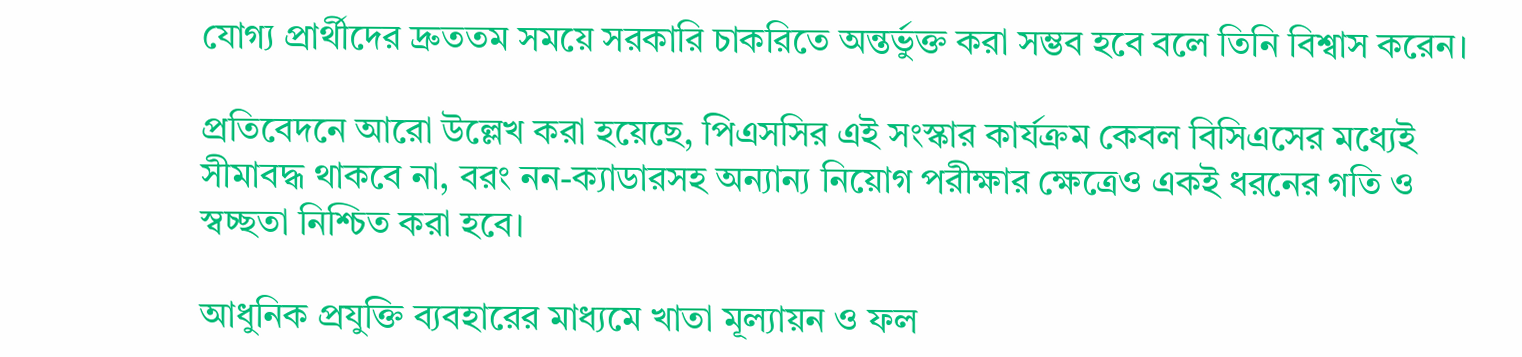যোগ্য প্রার্থীদের দ্রুততম সময়ে সরকারি চাকরিতে অন্তর্ভুক্ত করা সম্ভব হবে বলে তিনি বিশ্বাস করেন।

প্রতিবেদনে আরো উল্লেখ করা হয়েছে, পিএসসির এই সংস্কার কার্যক্রম কেবল বিসিএসের মধ্যেই সীমাবদ্ধ থাকবে না, বরং নন-ক্যাডারসহ অন্যান্য নিয়োগ পরীক্ষার ক্ষেত্রেও একই ধরনের গতি ও স্বচ্ছতা নিশ্চিত করা হবে।

আধুনিক প্রযুক্তি ব্যবহারের মাধ্যমে খাতা মূল্যায়ন ও ফল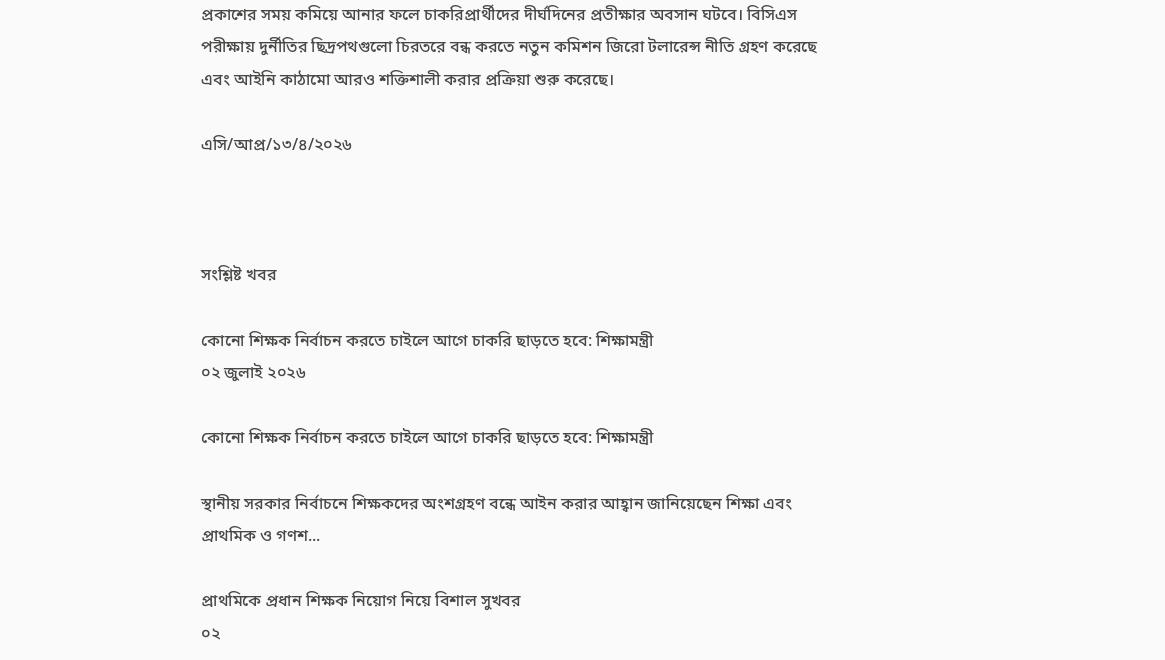প্রকাশের সময় কমিয়ে আনার ফলে চাকরিপ্রার্থীদের দীর্ঘদিনের প্রতীক্ষার অবসান ঘটবে। বিসিএস পরীক্ষায় দুর্নীতির ছিদ্রপথগুলো চিরতরে বন্ধ করতে নতুন কমিশন জিরো টলারেন্স নীতি গ্রহণ করেছে এবং আইনি কাঠামো আরও শক্তিশালী করার প্রক্রিয়া শুরু করেছে।

এসি/আপ্র/১৩/৪/২০২৬



সংশ্লিষ্ট খবর

কোনো শিক্ষক নির্বাচন করতে চাইলে আগে চাকরি ছাড়তে হবে: শিক্ষামন্ত্রী
০২ জুলাই ২০২৬

কোনো শিক্ষক নির্বাচন করতে চাইলে আগে চাকরি ছাড়তে হবে: শিক্ষামন্ত্রী

স্থানীয় সরকার নির্বাচনে শিক্ষকদের অংশগ্রহণ বন্ধে আইন করার আহ্বান জানিয়েছেন শিক্ষা এবং প্রাথমিক ও গণশ...

প্রাথমিকে প্রধান শিক্ষক নিয়োগ নিয়ে বিশাল সুখবর
০২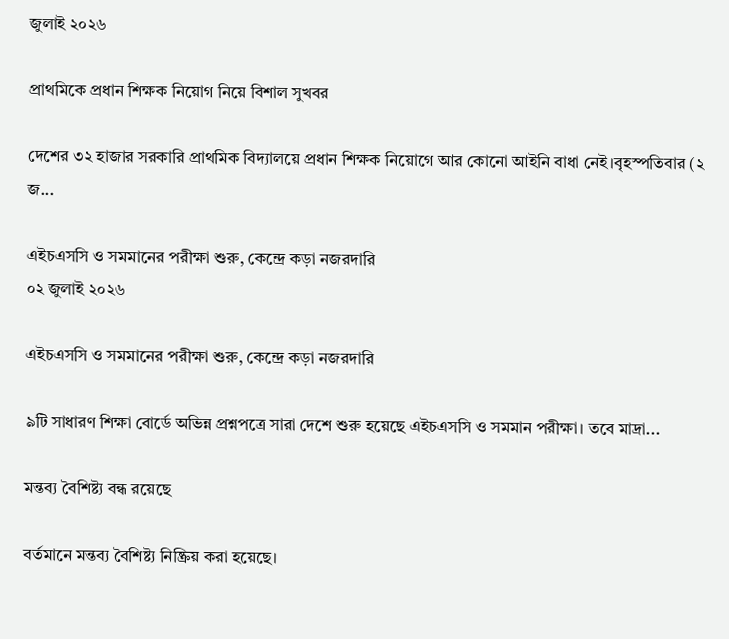জুলাই ২০২৬

প্রাথমিকে প্রধান শিক্ষক নিয়োগ নিয়ে বিশাল সুখবর

দেশের ৩২ হাজার সরকারি প্রাথমিক বিদ্যালয়ে প্রধান শিক্ষক নিয়োগে আর কোনো আইনি বাধা নেই।বৃহস্পতিবার (২ জ...

এইচএসসি ও সমমানের পরীক্ষা শুরু, কেন্দ্রে কড়া নজরদারি
০২ জুলাই ২০২৬

এইচএসসি ও সমমানের পরীক্ষা শুরু, কেন্দ্রে কড়া নজরদারি

৯টি সাধারণ শিক্ষা বোর্ডে অভিন্ন প্রশ্নপত্রে সারা দেশে শুরু হয়েছে এইচএসসি ও সমমান পরীক্ষা। তবে মাদ্রা...

মন্তব্য বৈশিষ্ট্য বন্ধ রয়েছে

বর্তমানে মন্তব্য বৈশিষ্ট্য নিষ্ক্রিয় করা হয়েছে।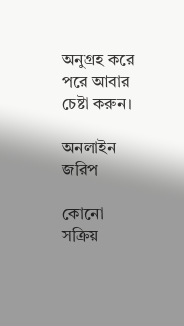অনুগ্রহ করে পরে আবার চেষ্টা করুন।

অনলাইন জরিপ

কোনো সক্রিয়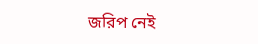জরিপ নেই